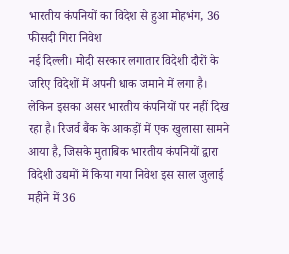भारतीय कंपनियों का विदेश से हुआ मोहभंग, 36 फीसदी गिरा निवेश
नई दिल्ली। मोदी सरकार लगातार विदेशी दौरों के जरिए विदेशों में अपनी धाक जमाने में लगा है। लेकिन इसका असर भारतीय कंपनियों पर नहीं दिख रहा है। रिजर्व बैंक के आकड़ों में एक खुलासा सामने आया है, जिसके मुताबिक भारतीय कंपनियों द्वारा विदेशी उद्यमों में किया गया निवेश इस साल जुलाई महीने में 36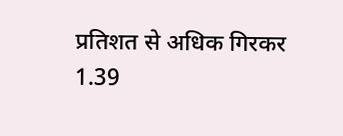प्रतिशत से अधिक गिरकर 1.39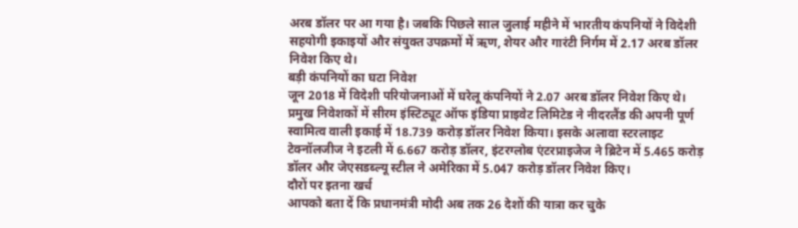अरब डॉलर पर आ गया है। जबकि पिछले साल जुलाई महीने में भारतीय कंपनियों ने विदेशी सहयोगी इकाइयों और संयुक्त उपक्रमों में ऋण, शेयर और गारंटी निर्गम में 2.17 अरब डॉलर निवेश किए थे।
बड़ी कंपनियों का घटा निवेश
जून 2018 में विदेशी परियोजनाओं में घरेलू कंपनियों ने 2.07 अरब डॉलर निवेश किए थे। प्रमुख निवेशकों में सीरम इंस्टिट्यूट ऑफ इंडिया प्राइवेट लिमिटेड ने नीदरलैंड की अपनी पूर्ण स्वामित्व वाली इकाई में 18.739 करोड़ डॉलर निवेश किया। इसके अलावा स्टरलाइट टेक्नॉलजीज ने इटली में 6.667 करोड़ डॉलर, इंटरग्लोब एंटरप्राइजेज ने ब्रिटेन में 5.465 करोड़ डॉलर और जेएसडब्ल्यू स्टील ने अमेरिका में 5.047 करोड़ डॉलर निवेश किए।
दौरों पर इतना खर्च
आपको बता दें कि प्रधानमंत्री मोदी अब तक 26 देशों की यात्रा कर चुके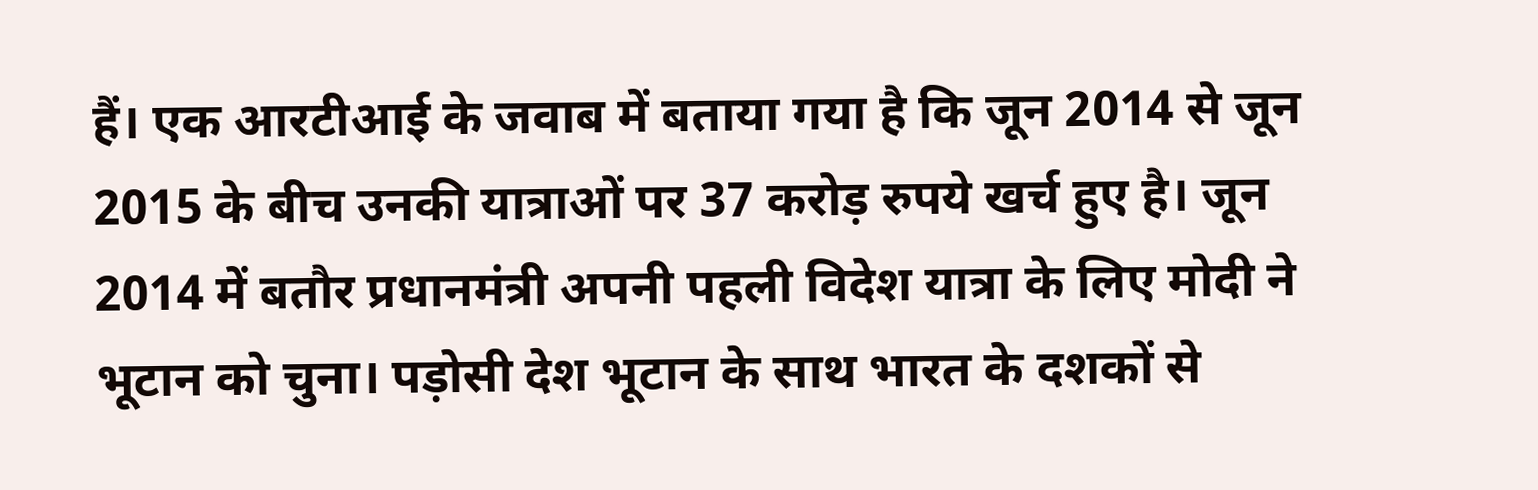हैं। एक आरटीआई के जवाब में बताया गया है कि जून 2014 से जून 2015 के बीच उनकी यात्राओं पर 37 करोड़ रुपये खर्च हुए है। जून 2014 में बतौर प्रधानमंत्री अपनी पहली विदेश यात्रा के लिए मोदी ने भूटान को चुना। पड़ोसी देश भूटान के साथ भारत के दशकों से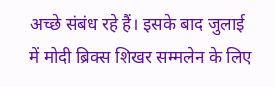अच्छे संबंध रहे हैं। इसके बाद जुलाई में मोदी ब्रिक्स शिखर सम्मलेन के लिए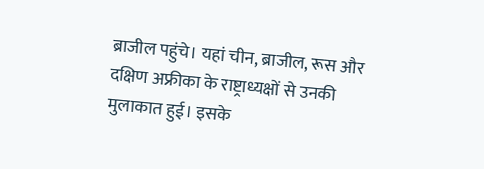ब्राजील पहुंचे। यहां चीन, ब्राजील, रूस और दक्षिण अफ्रीका के राष्ट्राध्यक्षों से उनकी मुलाकात हुई। इसके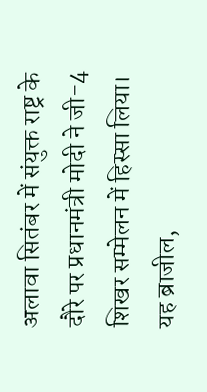अलावा सितंबर में संयुक्त राष्ट्र के दौरे पर प्रधानमंत्री मोदी ने जी-4 शिखर सम्मेलन में हिस्सा लिया। यह ब्राजील,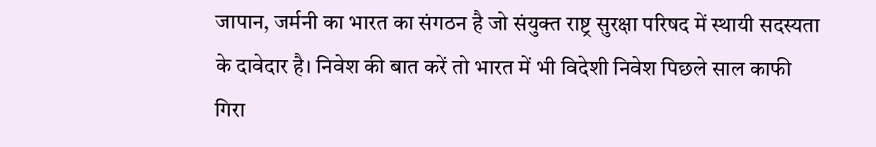जापान, जर्मनी का भारत का संगठन है जो संयुक्त राष्ट्र सुरक्षा परिषद में स्थायी सदस्यता के दावेदार है। निवेश की बात करें तो भारत में भी विदेशी निवेश पिछले साल काफी गिरा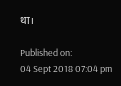था।

Published on:
04 Sept 2018 07:04 pm